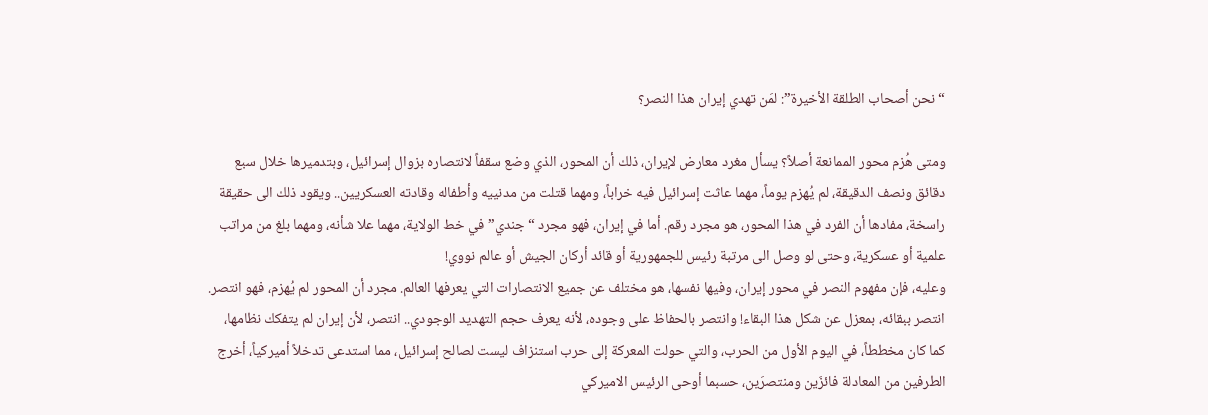“نحن أصحاب الطلقة الأخيرة”: لمَن تهدي إيران هذا النصر؟

ومتى هُزم محور الممانعة أصلاً؟ يسأل مغرد معارض لإيران، ذلك أن المحور، الذي وضع سقفاً لانتصاره بزوال إسرائيل، وبتدميرها خلال سبع دقائق ونصف الدقيقة، لم يُهزم يوماً، مهما عاثت إسرائيل فيه خراباً، ومهما قتلت من مدنييه وأطفاله وقادته العسكريين.. ويقود ذلك الى حقيقة راسخة، مفادها أن الفرد في هذا المحور، هو مجرد رقم. أما في إيران، فهو مجرد “جندي” في خط الولاية، مهما علا شأنه، ومهما بلغ من مراتب علمية أو عسكرية، وحتى لو وصل الى مرتبة رئيس للجمهورية أو قائد أركان الجيش أو عالم نووي!
وعليه، فإن مفهوم النصر في محور إيران، وفيها نفسها، هو مختلف عن جميع الانتصارات التي يعرفها العالم. مجرد أن المحور لم يُهزم، فهو انتصر. انتصر ببقائه، بمعزل عن شكل هذا البقاء! وانتصر بالحفاظ على وجوده، لأنه يعرف حجم التهديد الوجودي.. انتصر، لأن إيران لم يتفكك نظامها، كما كان مخططاً، في اليوم الأول من الحرب، والتي حولت المعركة إلى حرب استنزاف ليست لصالح إسرائيل، مما استدعى تدخلاً أميركياً، أخرج الطرفين من المعادلة فائزَين ومنتصرَين، حسبما أوحى الرئيس الاميركي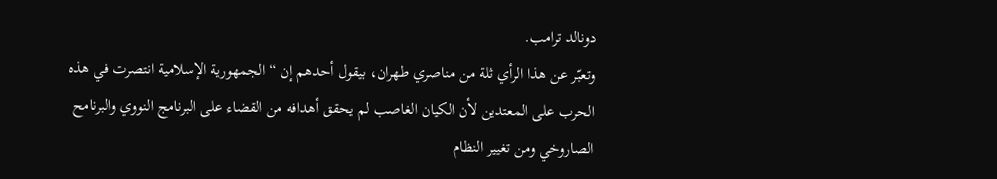دونالد ترامب.
وتعبّر عن هذا الرأي ثلة من مناصري طهران، بيقول أحدهم إن “الجمهورية الإسلامية انتصرت في هذه الحرب على المعتدين لأن الكيان الغاصب لم يحقق أهدافه من القضاء على البرنامج النووي والبرنامح الصاروخي ومن تغيير النظام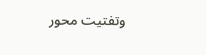وتفتيت محور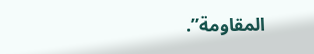المقاومة”.